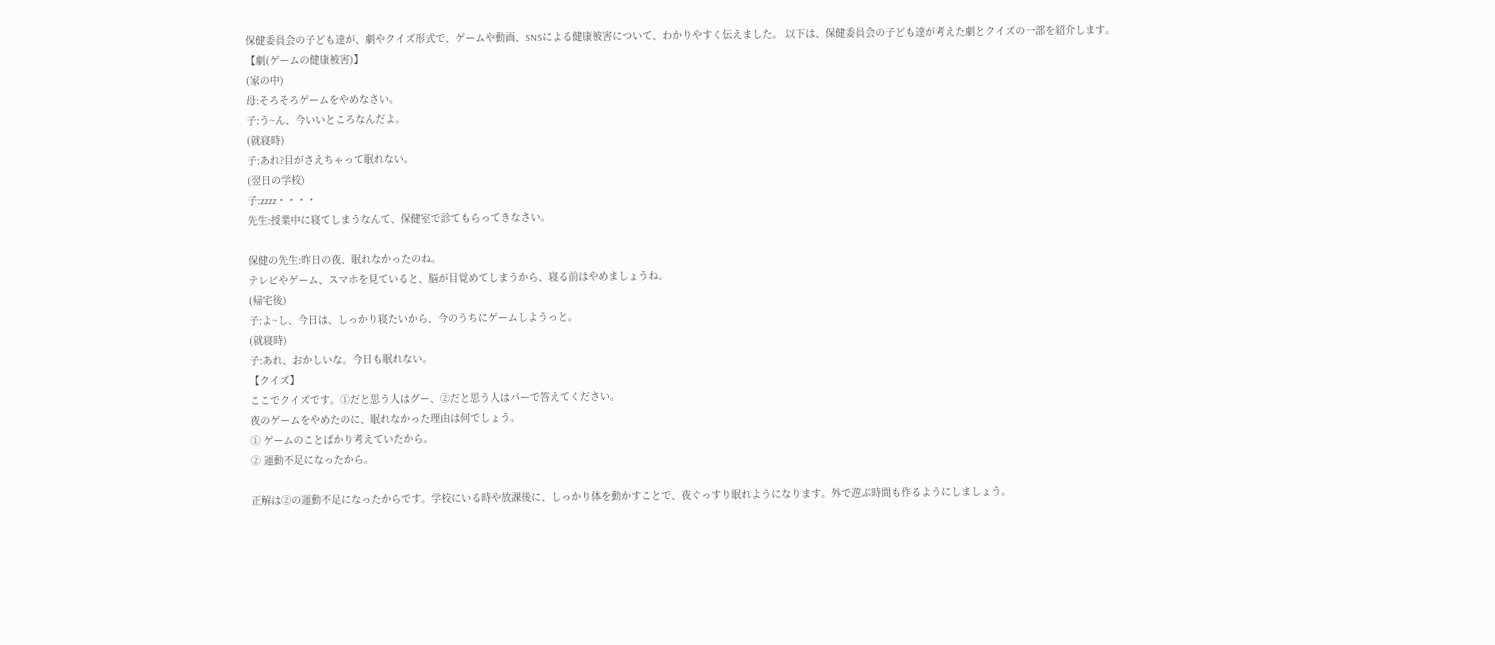保健委員会の子ども達が、劇やクイズ形式で、ゲームや動画、SNSによる健康被害について、わかりやすく伝えました。 以下は、保健委員会の子ども達が考えた劇とクイズの一部を紹介します。
【劇(ゲームの健康被害)】
(家の中)
母:そろそろゲームをやめなさい。
子:う~ん、今いいところなんだよ。
(就寝時)
子:あれ?目がさえちゃって眠れない。
(翌日の学校)
子:zzzz・・・・
先生:授業中に寝てしまうなんて、保健室で診てもらってきなさい。

保健の先生:昨日の夜、眠れなかったのね。
テレビやゲーム、スマホを見ていると、脳が目覚めてしまうから、寝る前はやめましょうね。
(帰宅後)
子:よ~し、今日は、しっかり寝たいから、今のうちにゲームしようっと。
(就寝時)
子:あれ、おかしいな。今日も眠れない。
【クイズ】
ここでクイズです。①だと思う人はグー、②だと思う人はパーで答えてください。
夜のゲームをやめたのに、眠れなかった理由は何でしょう。
① ゲームのことばかり考えていたから。
② 運動不足になったから。

正解は②の運動不足になったからです。学校にいる時や放課後に、しっかり体を動かすことで、夜ぐっすり眠れようになります。外で遊ぶ時間も作るようにしましょう。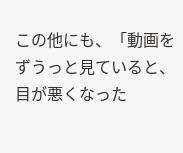この他にも、「動画をずうっと見ていると、目が悪くなった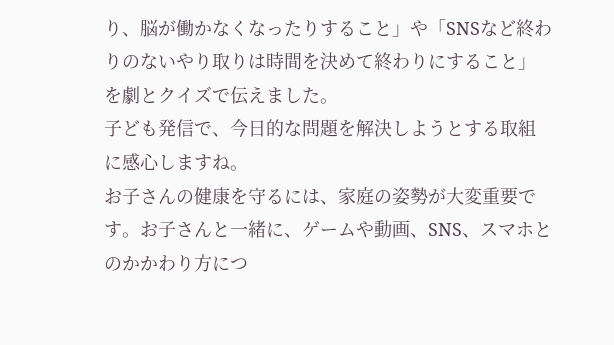り、脳が働かなくなったりすること」や「SNSなど終わりのないやり取りは時間を決めて終わりにすること」を劇とクイズで伝えました。
子ども発信で、今日的な問題を解決しようとする取組に感心しますね。
お子さんの健康を守るには、家庭の姿勢が大変重要です。お子さんと一緒に、ゲームや動画、SNS、スマホとのかかわり方につ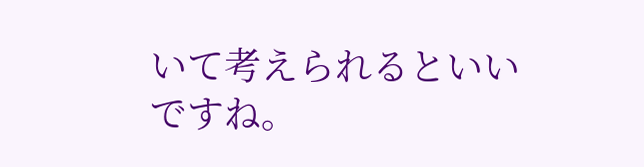いて考えられるといいですね。